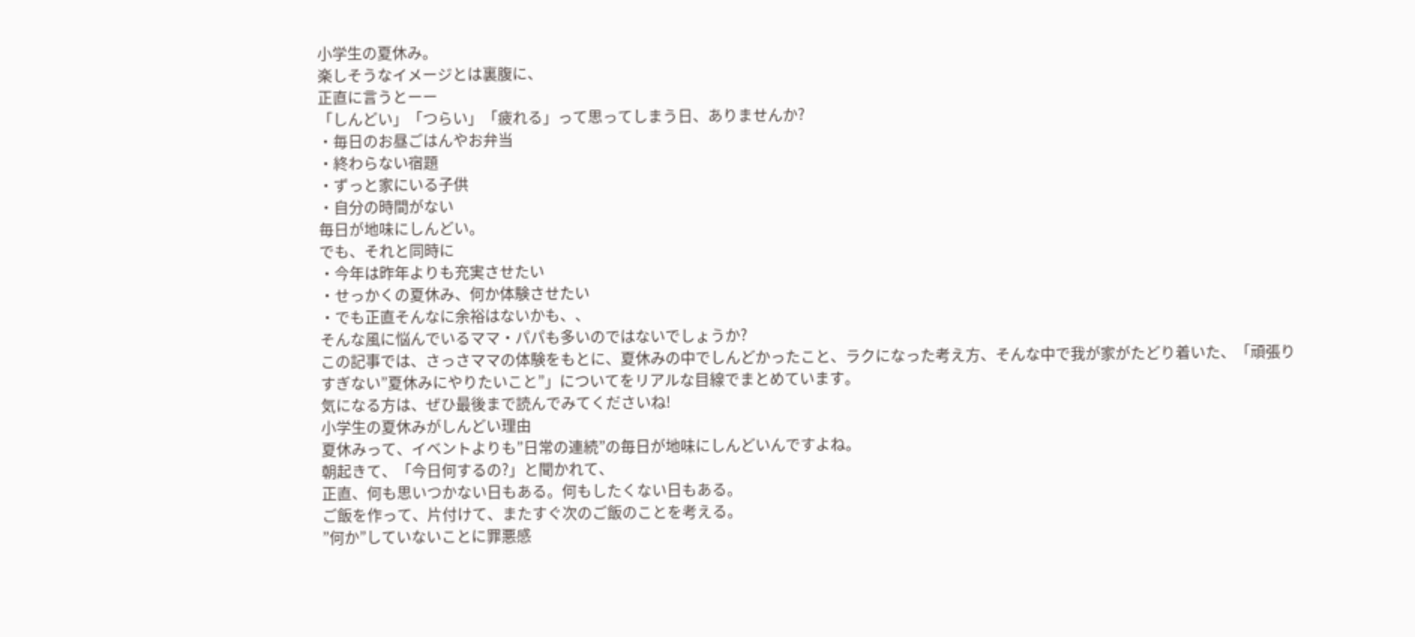小学生の夏休み。
楽しそうなイメージとは裏腹に、
正直に言うとーー
「しんどい」「つらい」「疲れる」って思ってしまう日、ありませんか?
・毎日のお昼ごはんやお弁当
・終わらない宿題
・ずっと家にいる子供
・自分の時間がない
毎日が地味にしんどい。
でも、それと同時に
・今年は昨年よりも充実させたい
・せっかくの夏休み、何か体験させたい
・でも正直そんなに余裕はないかも、、
そんな風に悩んでいるママ・パパも多いのではないでしょうか?
この記事では、さっさママの体験をもとに、夏休みの中でしんどかったこと、ラクになった考え方、そんな中で我が家がたどり着いた、「頑張りすぎない”夏休みにやりたいこと”」についてをリアルな目線でまとめています。
気になる方は、ぜひ最後まで読んでみてくださいね!
小学生の夏休みがしんどい理由
夏休みって、イベントよりも”日常の連続”の毎日が地味にしんどいんですよね。
朝起きて、「今日何するの?」と聞かれて、
正直、何も思いつかない日もある。何もしたくない日もある。
ご飯を作って、片付けて、またすぐ次のご飯のことを考える。
”何か”していないことに罪悪感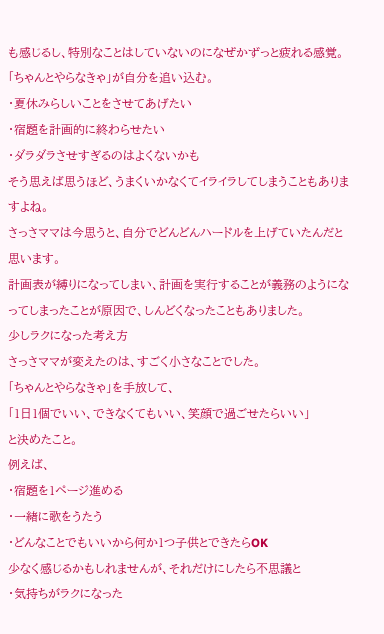も感じるし、特別なことはしていないのになぜかずっと疲れる感覚。
「ちゃんとやらなきゃ」が自分を追い込む。
・夏休みらしいことをさせてあげたい
・宿題を計画的に終わらせたい
・ダラダラさせすぎるのはよくないかも
そう思えば思うほど、うまくいかなくてイライラしてしまうこともありますよね。
さっさママは今思うと、自分でどんどんハードルを上げていたんだと思います。
計画表が縛りになってしまい、計画を実行することが義務のようになってしまったことが原因で、しんどくなったこともありました。
少しラクになった考え方
さっさママが変えたのは、すごく小さなことでした。
「ちゃんとやらなきゃ」を手放して、
「1日1個でいい、できなくてもいい、笑顔で過ごせたらいい」
と決めたこと。
例えば、
・宿題を1ページ進める
・一緒に歌をうたう
・どんなことでもいいから何か1つ子供とできたらOK
少なく感じるかもしれませんが、それだけにしたら不思議と
・気持ちがラクになった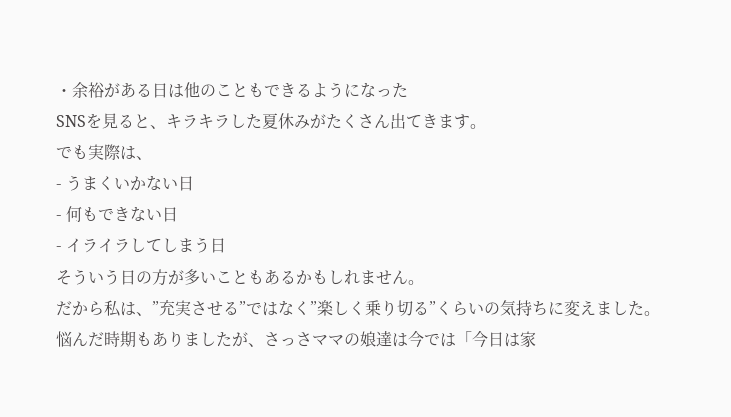・余裕がある日は他のこともできるようになった
SNSを見ると、キラキラした夏休みがたくさん出てきます。
でも実際は、
- うまくいかない日
- 何もできない日
- イライラしてしまう日
そういう日の方が多いこともあるかもしれません。
だから私は、”充実させる”ではなく”楽しく乗り切る”くらいの気持ちに変えました。
悩んだ時期もありましたが、さっさママの娘達は今では「今日は家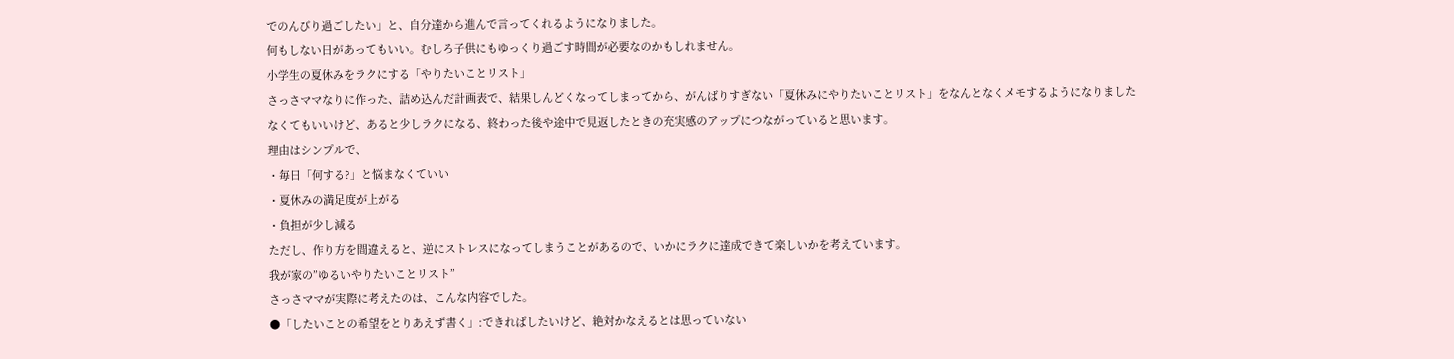でのんびり過ごしたい」と、自分達から進んで言ってくれるようになりました。
何もしない日があってもいい。むしろ子供にもゆっくり過ごす時間が必要なのかもしれません。
小学生の夏休みをラクにする「やりたいことリスト」
さっさママなりに作った、詰め込んだ計画表で、結果しんどくなってしまってから、がんばりすぎない「夏休みにやりたいことリスト」をなんとなくメモするようになりました
なくてもいいけど、あると少しラクになる、終わった後や途中で見返したときの充実感のアップにつながっていると思います。
理由はシンプルで、
・毎日「何する?」と悩まなくていい
・夏休みの満足度が上がる
・負担が少し減る
ただし、作り方を間違えると、逆にストレスになってしまうことがあるので、いかにラクに達成できて楽しいかを考えています。
我が家の”ゆるいやりたいことリスト”
さっさママが実際に考えたのは、こんな内容でした。
●「したいことの希望をとりあえず書く」:できればしたいけど、絶対かなえるとは思っていない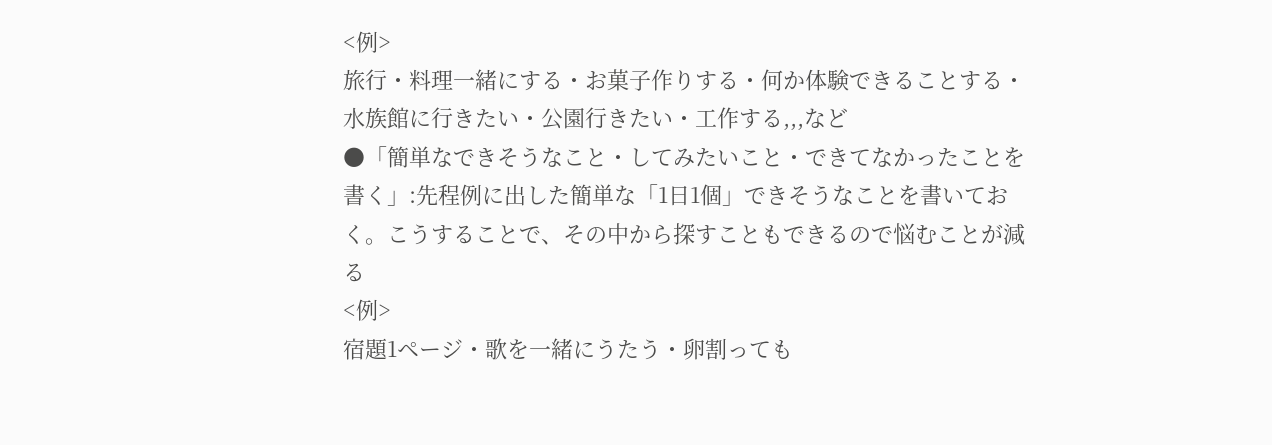<例>
旅行・料理一緒にする・お菓子作りする・何か体験できることする・水族館に行きたい・公園行きたい・工作する,,,など
●「簡単なできそうなこと・してみたいこと・できてなかったことを書く」:先程例に出した簡単な「1日1個」できそうなことを書いておく。こうすることで、その中から探すこともできるので悩むことが減る
<例>
宿題1ページ・歌を一緒にうたう・卵割っても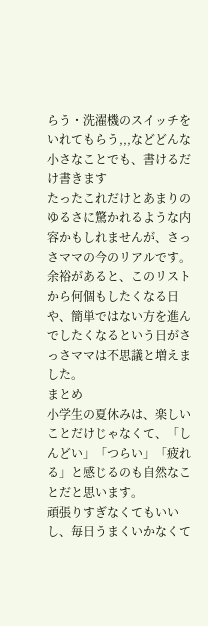らう・洗濯機のスイッチをいれてもらう,,,などどんな小さなことでも、書けるだけ書きます
たったこれだけとあまりのゆるさに驚かれるような内容かもしれませんが、さっさママの今のリアルです。余裕があると、このリストから何個もしたくなる日や、簡単ではない方を進んでしたくなるという日がさっさママは不思議と増えました。
まとめ
小学生の夏休みは、楽しいことだけじゃなくて、「しんどい」「つらい」「疲れる」と感じるのも自然なことだと思います。
頑張りすぎなくてもいいし、毎日うまくいかなくて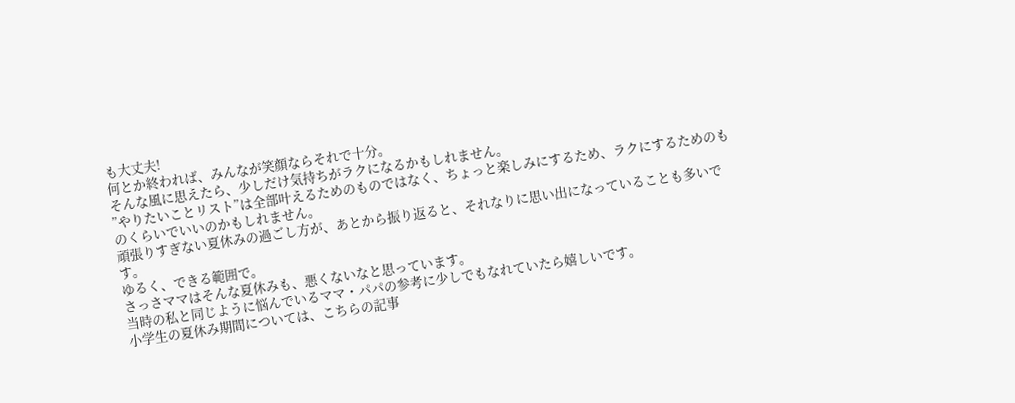も大丈夫!
何とか終われば、みんなが笑顔ならそれで十分。
そんな風に思えたら、少しだけ気持ちがラクになるかもしれません。
”やりたいことリスト”は全部叶えるためのものではなく、ちょっと楽しみにするため、ラクにするためのものくらいでいいのかもしれません。
頑張りすぎない夏休みの過ごし方が、あとから振り返ると、それなりに思い出になっていることも多いです。
ゆるく、できる範囲で。
さっさママはそんな夏休みも、悪くないなと思っています。
当時の私と同じように悩んでいるママ・パパの参考に少しでもなれていたら嬉しいです。
小学生の夏休み期間については、こちらの記事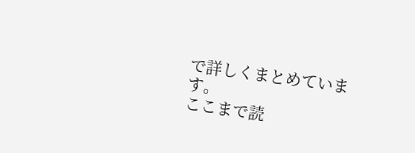で詳しくまとめています。
ここまで読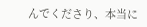んでくださり、本当に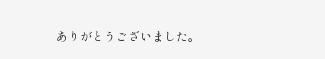ありがとうございました。